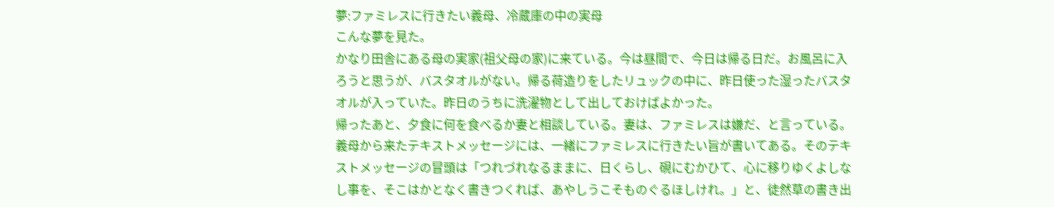夢:ファミレスに行きたい義母、冷蔵庫の中の実母
こんな夢を見た。
かなり田舎にある母の実家(祖父母の家)に来ている。今は昼間で、今日は帰る日だ。お風呂に入ろうと思うが、バスタオルがない。帰る荷造りをしたリュックの中に、昨日使った湿ったバスタオルが入っていた。昨日のうちに洗濯物として出しておけばよかった。
帰ったあと、夕食に何を食べるか妻と相談している。妻は、ファミレスは嫌だ、と言っている。義母から来たテキストメッセージには、一緒にファミレスに行きたい旨が書いてある。そのテキストメッセージの冒頭は「つれづれなるままに、日くらし、硯にむかひて、心に移りゆくよしなし事を、そこはかとなく書きつくれば、あやしうこそものぐるほしけれ。」と、徒然草の書き出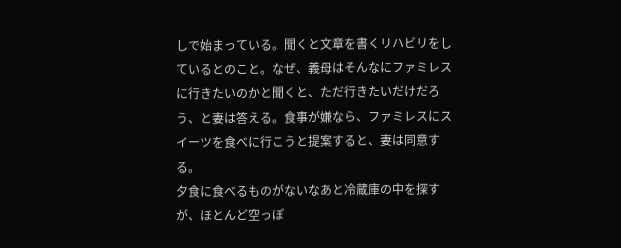しで始まっている。聞くと文章を書くリハビリをしているとのこと。なぜ、義母はそんなにファミレスに行きたいのかと聞くと、ただ行きたいだけだろう、と妻は答える。食事が嫌なら、ファミレスにスイーツを食べに行こうと提案すると、妻は同意する。
夕食に食べるものがないなあと冷蔵庫の中を探すが、ほとんど空っぽ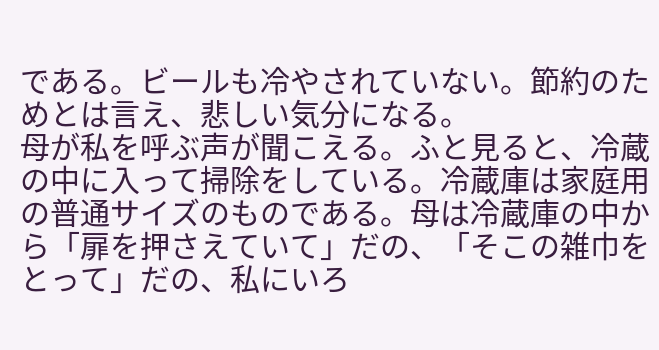である。ビールも冷やされていない。節約のためとは言え、悲しい気分になる。
母が私を呼ぶ声が聞こえる。ふと見ると、冷蔵の中に入って掃除をしている。冷蔵庫は家庭用の普通サイズのものである。母は冷蔵庫の中から「扉を押さえていて」だの、「そこの雑巾をとって」だの、私にいろ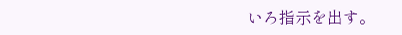いろ指示を出す。